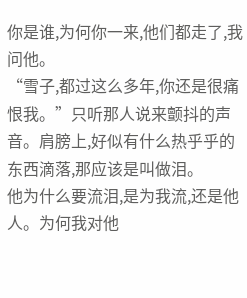你是谁,为何你一来,他们都走了,我问他。
“雪子,都过这么多年,你还是很痛恨我。”只听那人说来颤抖的声音。肩膀上,好似有什么热乎乎的东西滴落,那应该是叫做泪。
他为什么要流泪,是为我流,还是他人。为何我对他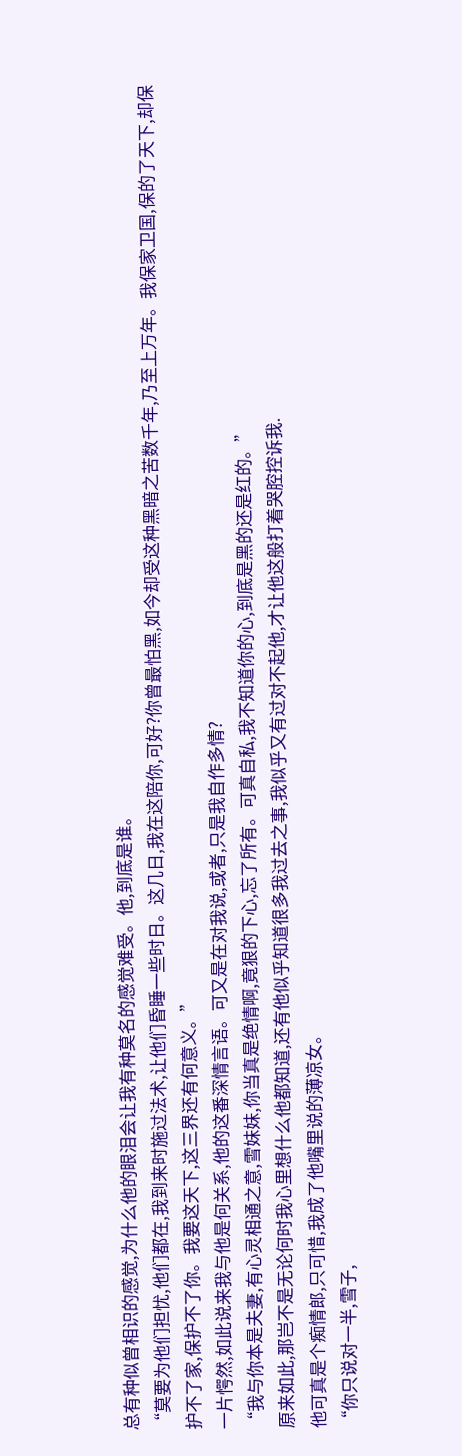总有种似曾相识的感觉,为什么他的眼泪会让我有种莫名的感觉难受。他,到底是谁。
“莫要为他们担忧,他们都在,我到来时施过法术,让他们昏睡一些时日。这几日,我在这陪你,可好?你曾最怕黑,如今却受这种黑暗之苦数千年,乃至上万年。我保家卫国,保的了天下,却保护不了家,保护不了你。我要这天下,这三界还有何意义。”
一片愕然,如此说来我与他是何关系,他的这番深情言语。可又是在对我说,或者,只是我自作多情?
“我与你本是夫妻,有心灵相通之意,雪妹妹,你当真是绝情啊,竟狠的下心,忘了所有。可真自私,我不知道你的心,到底是黑的还是红的。”
原来如此,那岂不是无论何时我心里想什么他都知道,还有他似乎知道很多我过去之事,我似乎又有过对不起他,才让他这般打着哭腔控诉我.
他可真是个痴情郎,只可惜,我成了他嘴里说的薄凉女。
“你只说对一半,雪子,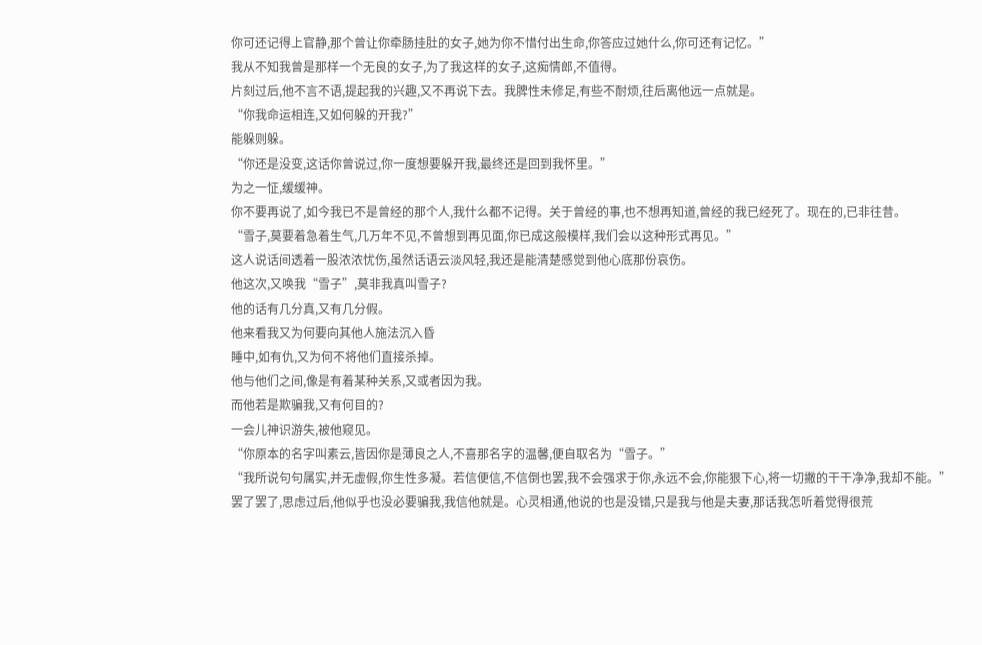你可还记得上官静,那个曾让你牵肠挂肚的女子,她为你不惜付出生命,你答应过她什么,你可还有记忆。”
我从不知我曾是那样一个无良的女子,为了我这样的女子,这痴情郎,不值得。
片刻过后,他不言不语,提起我的兴趣,又不再说下去。我脾性未修足,有些不耐烦,往后离他远一点就是。
“你我命运相连,又如何躲的开我?”
能躲则躲。
“你还是没变,这话你曾说过,你一度想要躲开我,最终还是回到我怀里。”
为之一怔,缓缓神。
你不要再说了,如今我已不是曾经的那个人,我什么都不记得。关于曾经的事,也不想再知道,曾经的我已经死了。现在的,已非往昔。
“雪子,莫要着急着生气,几万年不见,不曾想到再见面,你已成这般模样,我们会以这种形式再见。”
这人说话间透着一股浓浓忧伤,虽然话语云淡风轻,我还是能清楚感觉到他心底那份哀伤。
他这次,又唤我“雪子”,莫非我真叫雪子?
他的话有几分真,又有几分假。
他来看我又为何要向其他人施法沉入昏
睡中,如有仇,又为何不将他们直接杀掉。
他与他们之间,像是有着某种关系,又或者因为我。
而他若是欺骗我,又有何目的?
一会儿神识游失,被他窥见。
“你原本的名字叫素云,皆因你是薄良之人,不喜那名字的温馨,便自取名为“雪子。”
“我所说句句属实,并无虚假,你生性多凝。若信便信,不信倒也罢,我不会强求于你,永远不会,你能狠下心,将一切撇的干干净净,我却不能。”
罢了罢了,思虑过后,他似乎也没必要骗我,我信他就是。心灵相通,他说的也是没错,只是我与他是夫妻,那话我怎听着觉得很荒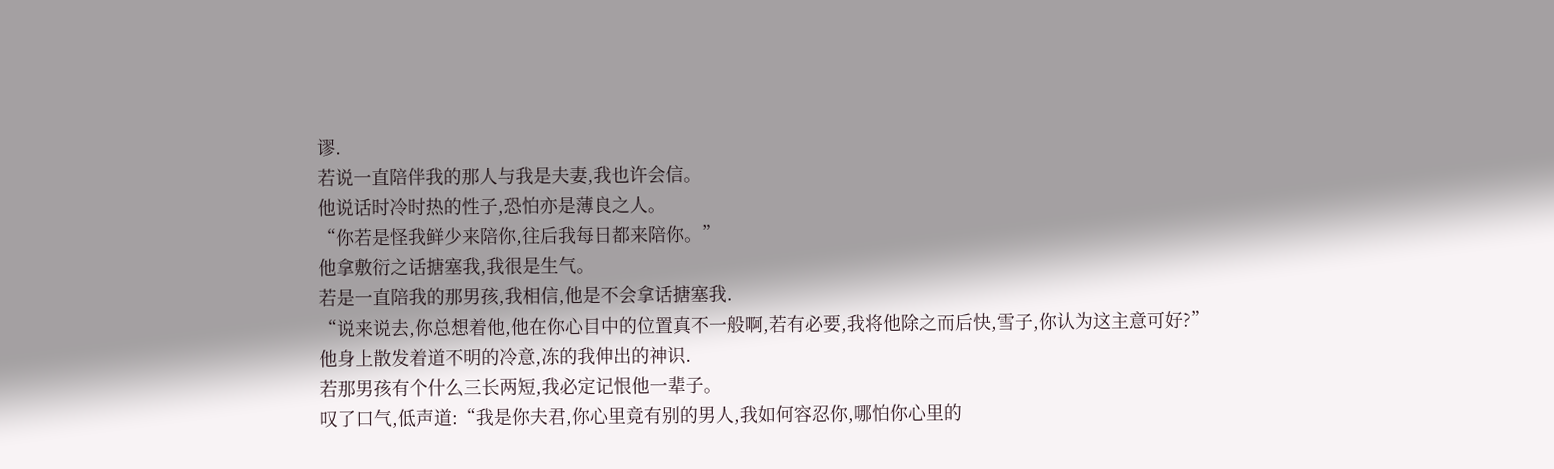谬.
若说一直陪伴我的那人与我是夫妻,我也许会信。
他说话时冷时热的性子,恐怕亦是薄良之人。
“你若是怪我鲜少来陪你,往后我每日都来陪你。”
他拿敷衍之话搪塞我,我很是生气。
若是一直陪我的那男孩,我相信,他是不会拿话搪塞我.
“说来说去,你总想着他,他在你心目中的位置真不一般啊,若有必要,我将他除之而后快,雪子,你认为这主意可好?”
他身上散发着道不明的冷意,冻的我伸出的神识.
若那男孩有个什么三长两短,我必定记恨他一辈子。
叹了口气,低声道:“我是你夫君,你心里竟有别的男人,我如何容忍你,哪怕你心里的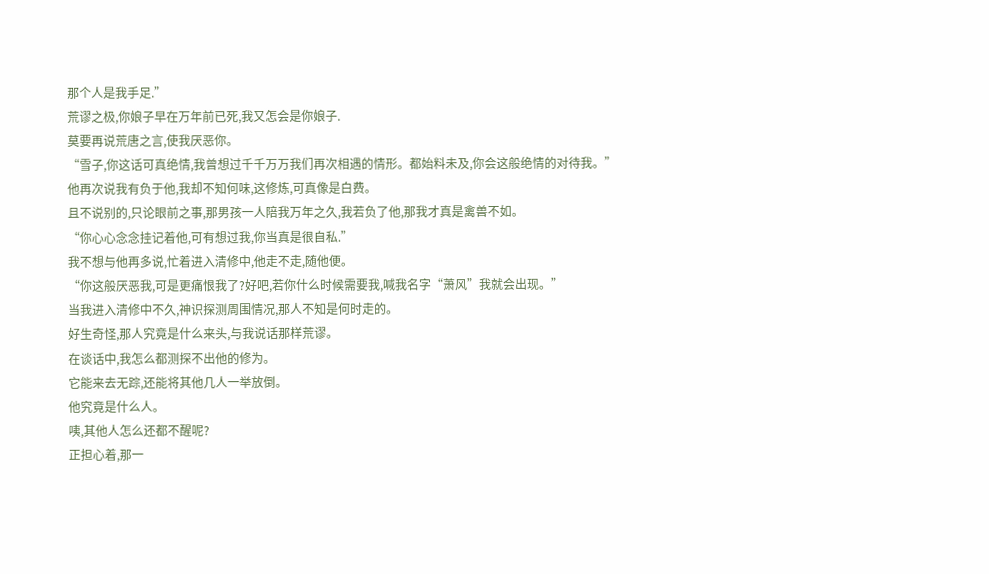那个人是我手足.”
荒谬之极,你娘子早在万年前已死,我又怎会是你娘子.
莫要再说荒唐之言,使我厌恶你。
“雪子,你这话可真绝情,我曾想过千千万万我们再次相遇的情形。都始料未及,你会这般绝情的对待我。”
他再次说我有负于他,我却不知何味,这修炼,可真像是白费。
且不说别的,只论眼前之事,那男孩一人陪我万年之久,我若负了他,那我才真是禽兽不如。
“你心心念念挂记着他,可有想过我,你当真是很自私.”
我不想与他再多说,忙着进入清修中,他走不走,随他便。
“你这般厌恶我,可是更痛恨我了?好吧,若你什么时候需要我,喊我名字“萧风”我就会出现。”
当我进入清修中不久,神识探测周围情况,那人不知是何时走的。
好生奇怪,那人究竟是什么来头,与我说话那样荒谬。
在谈话中,我怎么都测探不出他的修为。
它能来去无踪,还能将其他几人一举放倒。
他究竟是什么人。
咦,其他人怎么还都不醒呢?
正担心着,那一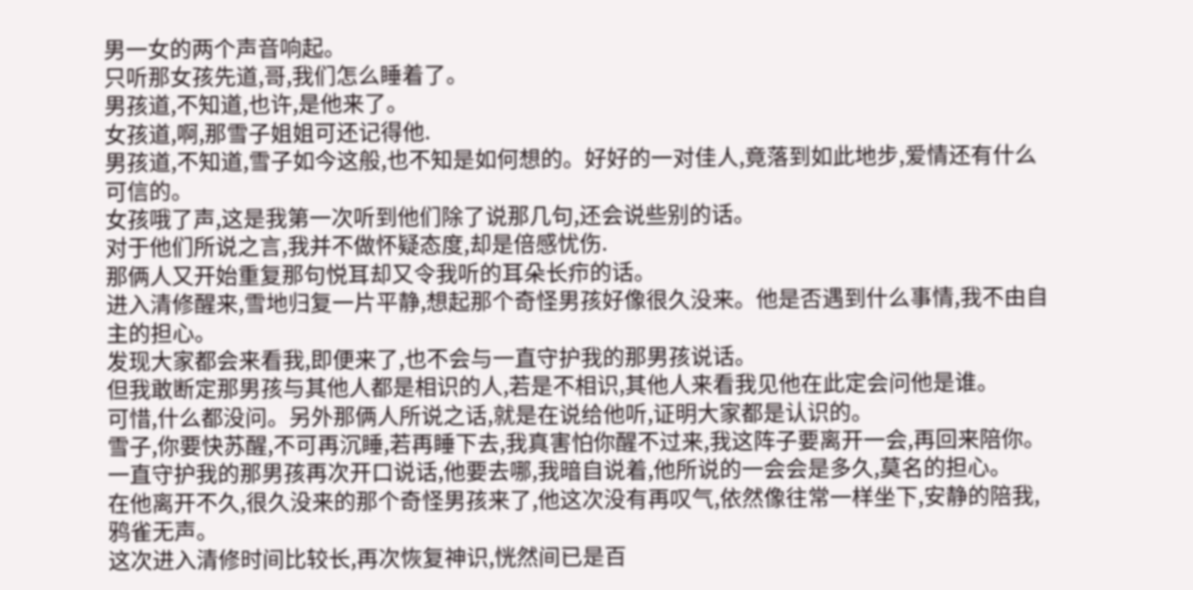男一女的两个声音响起。
只听那女孩先道,哥,我们怎么睡着了。
男孩道,不知道,也许,是他来了。
女孩道,啊,那雪子姐姐可还记得他.
男孩道,不知道,雪子如今这般,也不知是如何想的。好好的一对佳人,竟落到如此地步,爱情还有什么可信的。
女孩哦了声,这是我第一次听到他们除了说那几句,还会说些别的话。
对于他们所说之言,我并不做怀疑态度,却是倍感忧伤.
那俩人又开始重复那句悦耳却又令我听的耳朵长疖的话。
进入清修醒来,雪地归复一片平静,想起那个奇怪男孩好像很久没来。他是否遇到什么事情,我不由自主的担心。
发现大家都会来看我,即便来了,也不会与一直守护我的那男孩说话。
但我敢断定那男孩与其他人都是相识的人,若是不相识,其他人来看我见他在此定会问他是谁。
可惜,什么都没问。另外那俩人所说之话,就是在说给他听,证明大家都是认识的。
雪子,你要快苏醒,不可再沉睡,若再睡下去,我真害怕你醒不过来,我这阵子要离开一会,再回来陪你。
一直守护我的那男孩再次开口说话,他要去哪,我暗自说着,他所说的一会会是多久,莫名的担心。
在他离开不久,很久没来的那个奇怪男孩来了,他这次没有再叹气,依然像往常一样坐下,安静的陪我,鸦雀无声。
这次进入清修时间比较长,再次恢复神识,恍然间已是百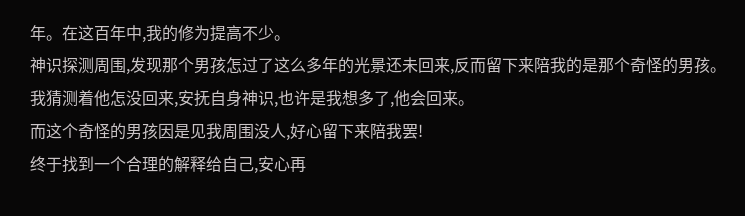年。在这百年中,我的修为提高不少。
神识探测周围,发现那个男孩怎过了这么多年的光景还未回来,反而留下来陪我的是那个奇怪的男孩。
我猜测着他怎没回来,安抚自身神识,也许是我想多了,他会回来。
而这个奇怪的男孩因是见我周围没人,好心留下来陪我罢!
终于找到一个合理的解释给自己,安心再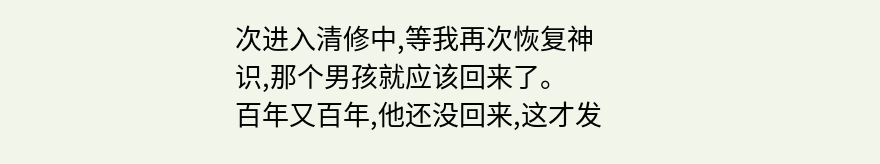次进入清修中,等我再次恢复神识,那个男孩就应该回来了。
百年又百年,他还没回来,这才发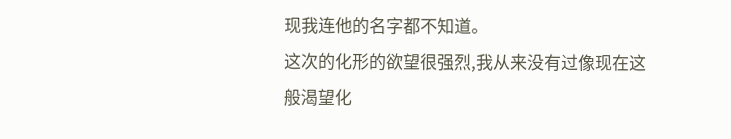现我连他的名字都不知道。
这次的化形的欲望很强烈,我从来没有过像现在这般渴望化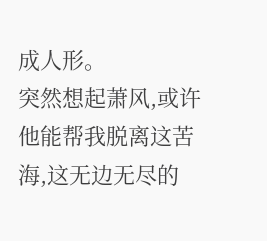成人形。
突然想起萧风,或许他能帮我脱离这苦海,这无边无尽的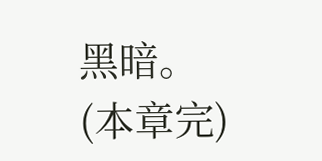黑暗。
(本章完)